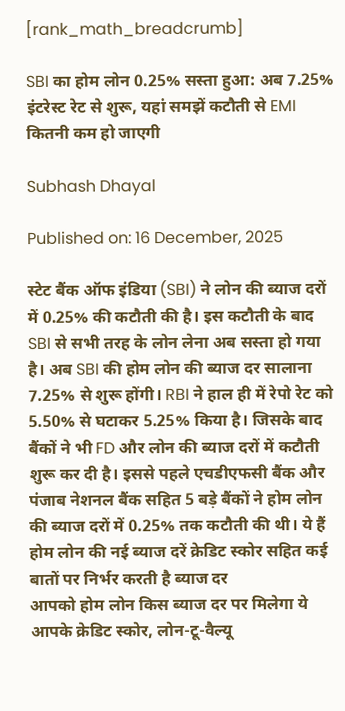[rank_math_breadcrumb]

SBI का होम लोन 0.25% सस्ता हुआ: अब 7.25% इंटरेस्ट रेट से शुरू, यहां समझें कटौती से EMI कितनी कम हो जाएगी

Subhash Dhayal

Published on: 16 December, 2025

स्टेट बैंक ऑफ इंडिया (SBI) ने लोन की ब्याज दरों में 0.25% की कटौती की है। इस कटौती के बाद SBI से सभी तरह के लोन लेना अब सस्ता हो गया है। अब SBI की होम लोन की ब्याज दर सालाना 7.25% से शुरू होंगी। RBI ने हाल ही में रेपो रेट को 5.50% से घटाकर 5.25% किया है। जिसके बाद बैंकों ने भी FD और लोन की ब्याज दरों में कटौती शुरू कर दी है। इससे पहले एचडीएफसी बैंक और पंजाब नेशनल बैंक सहित 5 बड़े बैंकों ने होम लोन की ब्याज दरों में 0.25% तक कटौती की थी। ये हैं होम लोन की नई ब्याज दरें क्रेडिट स्कोर सहित कई बातों पर निर्भर करती है ब्याज दर
आपको होम लोन किस ब्याज दर पर मिलेगा ये आपके क्रेडिट स्कोर, लोन-टू-वैल्यू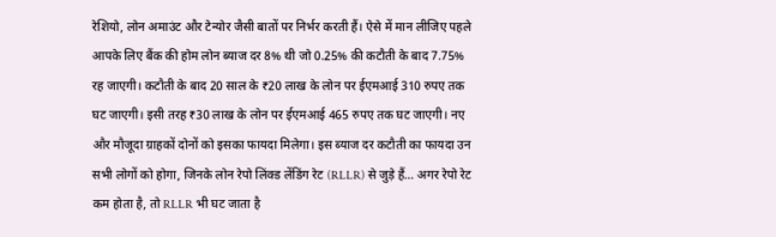रेशियो, लोन अमाउंट और टेन्योर जैसी बातों पर निर्भर करती हैं। ऐसे में मान लीजिए पहले आपके लिए बैंक की होम लोन ब्याज दर 8% थी जो 0.25% की कटौती के बाद 7.75% रह जाएगी। कटौती के बाद 20 साल के ₹20 लाख के लोन पर ईएमआई 310 रुपए तक घट जाएगी। इसी तरह ₹30 लाख के लोन पर ईएमआई 465 रुपए तक घट जाएगी। नए और मौजूदा ग्राहकों दोनों को इसका फायदा मिलेगा। इस ब्याज दर कटौती का फायदा उन सभी लोगों को होगा, जिनके लोन रेपो लिंक्ड लेंडिंग रेट (RLLR) से जुड़े हैं… अगर रेपो रेट कम होता है, तो RLLR भी घट जाता है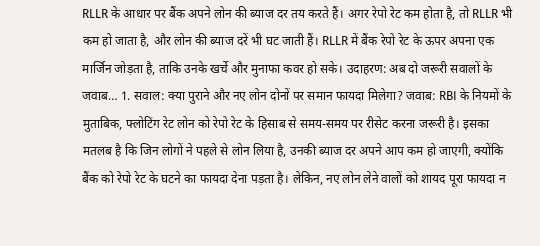RLLR के आधार पर बैंक अपने लोन की ब्याज दर तय करते हैं। अगर रेपो रेट कम होता है, तो RLLR भी कम हो जाता है, और लोन की ब्याज दरें भी घट जाती हैं। RLLR में बैंक रेपो रेट के ऊपर अपना एक मार्जिन जोड़ता है, ताकि उनके खर्चे और मुनाफा कवर हो सके। उदाहरण: अब दो जरूरी सवालों के जवाब… 1. सवाल: क्या पुराने और नए लोन दोनों पर समान फायदा मिलेगा? जवाब: RBI के नियमों के मुताबिक, फ्लोटिंग रेट लोन को रेपो रेट के हिसाब से समय-समय पर रीसेट करना जरूरी है। इसका मतलब है कि जिन लोगों ने पहले से लोन लिया है, उनकी ब्याज दर अपने आप कम हो जाएगी, क्योंकि बैंक को रेपो रेट के घटने का फायदा देना पड़ता है। लेकिन, नए लोन लेने वालों को शायद पूरा फायदा न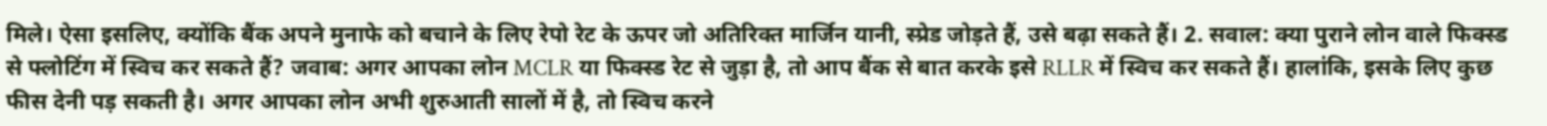मिले। ऐसा इसलिए, क्योंकि बैंक अपने मुनाफे को बचाने के लिए रेपो रेट के ऊपर जो अतिरिक्त मार्जिन यानी, स्प्रेड जोड़ते हैं, उसे बढ़ा सकते हैं। 2. सवाल: क्या पुराने लोन वाले फिक्स्ड से फ्लोटिंग में स्विच कर सकते हैं? जवाब: अगर आपका लोन MCLR या फिक्स्ड रेट से जुड़ा है, तो आप बैंक से बात करके इसे RLLR में स्विच कर सकते हैं। हालांकि, इसके लिए कुछ फीस देनी पड़ सकती है। अगर आपका लोन अभी शुरुआती सालों में है, तो स्विच करने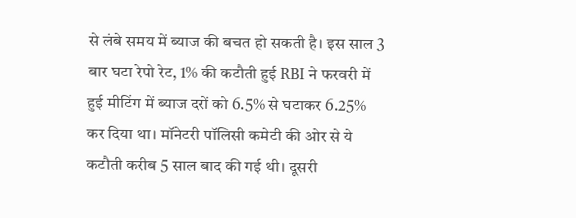से लंबे समय में ब्याज की बचत हो सकती है। इस साल 3 बार घटा रेपो रेट, 1% की कटौती हुई RBI ने फरवरी में हुई मीटिंग में ब्याज दरों को 6.5% से घटाकर 6.25% कर दिया था। मॉनेटरी पॉलिसी कमेटी की ओर से ये कटौती करीब 5 साल बाद की गई थी। दूसरी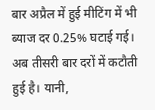बार अप्रैल में हुई मीटिंग में भी ब्याज दर 0.25% घटाई गई। अब तीसरी बार दरों में कटौती हुई है। यानी,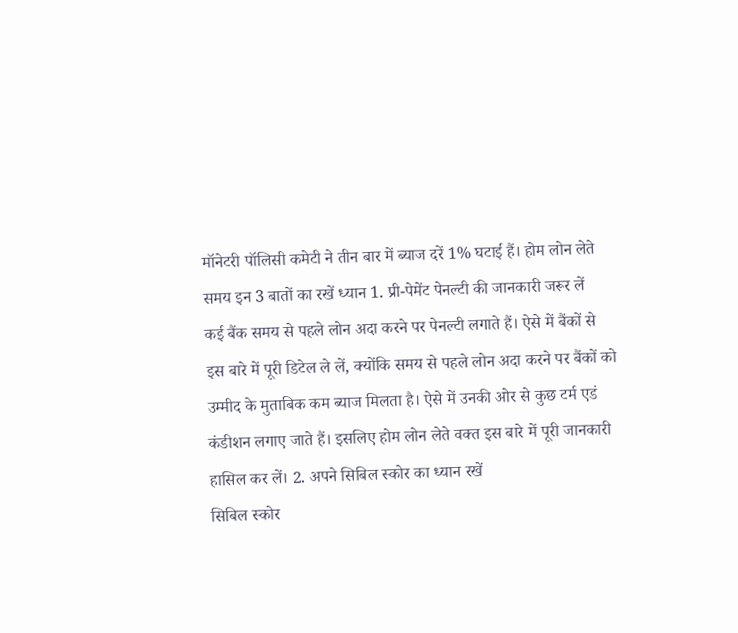मॉनेटरी पॉलिसी कमेटी ने तीन बार में ब्याज दरें 1% घटाई हैं। होम लोन लेते समय इन 3 बातों का रखें ध्यान 1. प्री-पेमेंट पेनल्टी की जानकारी जरूर लें
कई बैंक समय से पहले लोन अदा करने पर पेनल्टी लगाते हैं। ऐसे में बैंकों से इस बारे में पूरी डिटेल ले लें, क्योंकि समय से पहले लोन अदा करने पर बैंकों को उम्मीद के मुताबिक कम ब्याज मिलता है। ऐसे में उनकी ओर से कुछ टर्म एडं कंडीशन लगाए जाते हैं। इसलिए होम लोन लेते वक्त इस बारे में पूरी जानकारी हासिल कर लें। 2. अपने सिबिल स्कोर का ध्यान रखें
सिबिल स्कोर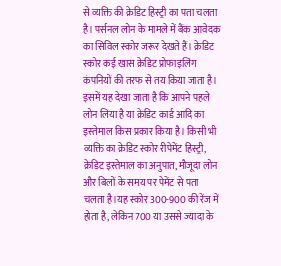से व्यक्ति की क्रेडिट हिस्ट्री का पता चलता है। पर्सनल लोन के मामले में बैंक आवेदक का सिविल स्कोर जरूर देखते हैं। क्रेडिट स्कोर कई खास क्रेडिट प्रोफाइलिंग कंपनियों की तरफ से तय किया जाता है। इसमें यह देखा जाता है कि आपने पहले लोन लिया है या क्रेडिट कार्ड आदि का इस्‍तेमाल किस प्रकार किया है। किसी भी व्यक्ति का क्रेडिट स्कोर रीपेमेंट हिस्ट्री, क्रेडिट इस्तेमाल का अनुपात, मौजूदा लोन और बिलों के समय पर पेमेंट से पता चलता है।यह स्कोर 300-900 की रेंज में होता है, लेकिन 700 या उससे ज्यादा के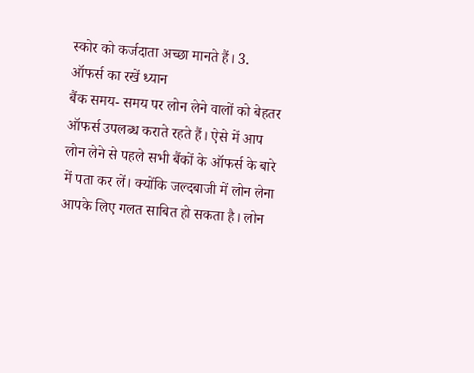स्कोर को कर्जदाता अच्छा मानते हैं। 3. ऑफर्स का रखें ध्यान
बैंक समय- समय पर लोन लेने वालों को बेहतर ऑफर्स उपलब्ध कराते रहते हैं। ऐसे में आप लोन लेने से पहले सभी बैंकों के ऑफर्स के बारे में पता कर लें। क्योंकि जल्दबाजी में लोन लेना आपके लिए गलत साबित हो सकता है। लोन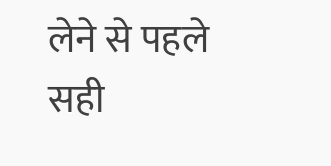लेने से पहले सही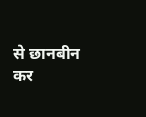से छानबीन कर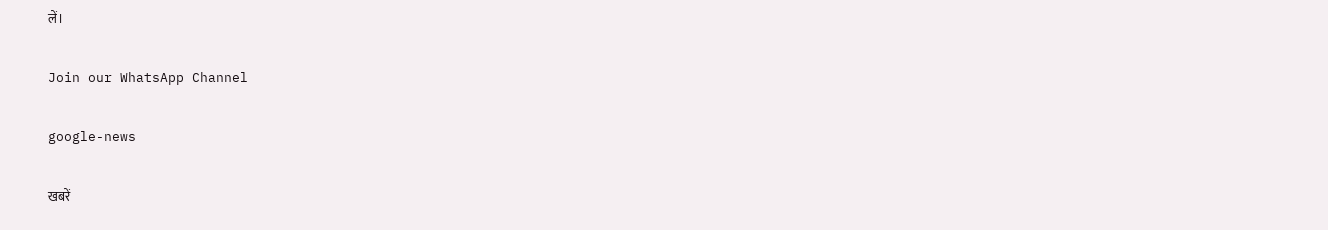लें।

Join our WhatsApp Channel

google-news

खबरें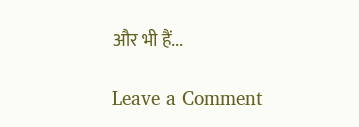और भी हैं...

Leave a Comment